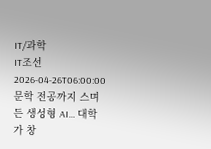IT/과학
IT조선
2026-04-26T06:00:00
문학 전공까지 스며든 생성형 AI… 대학가 창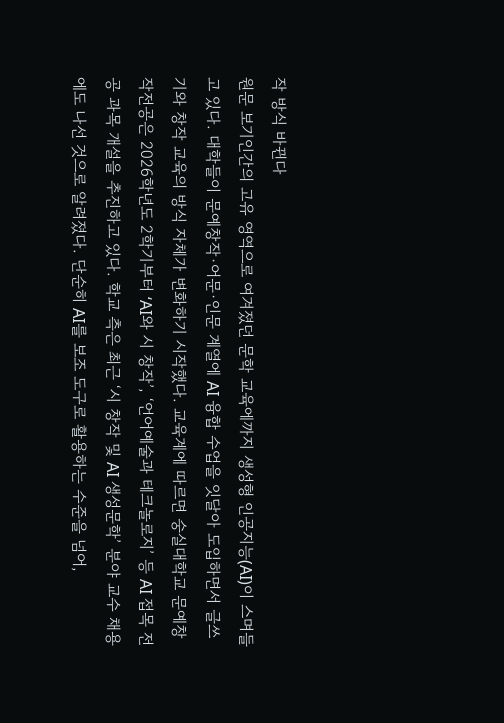작 방식 바뀐다
원문 보기인간의 고유 영역으로 여겨졌던 문학 교육에까지 생성형 인공지능(AI)이 스며들고 있다. 대학들이 문예창작·어문·인문 계열에 AI 융합 수업을 잇달아 도입하면서 글쓰기와 창작 교육의 방식 자체가 변화하기 시작했다. 교육계에 따르면 숭실대학교 문예창작전공은 2026학년도 2학기부터 ‘AI와 시 창작’, ‘언어예술과 테크놀로지’ 등 AI 접목 전공 과목 개설을 추진하고 있다. 학교 측은 최근 ‘시 창작 및 AI 생성문학’ 분야 교수 채용에도 나선 것으로 알려졌다. 단순히 AI를 보조 도구로 활용하는 수준을 넘어,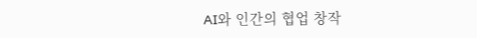AI와 인간의 협업 창작